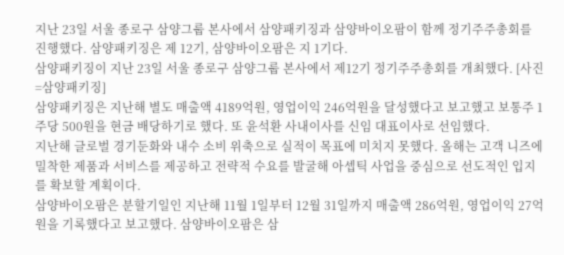지난 23일 서울 종로구 삼양그룹 본사에서 삼양패키징과 삼양바이오팜이 함께 정기주주총회를 진행했다. 삼양패키징은 제 12기, 삼양바이오팜은 지 1기다.
삼양패키징이 지난 23일 서울 종로구 삼양그룹 본사에서 제12기 정기주주총회를 개최했다. [사진=삼양패키징]
삼양패키징은 지난해 별도 매출액 4189억원, 영업이익 246억원을 달성했다고 보고했고 보통주 1주당 500원을 현금 배당하기로 했다. 또 윤석환 사내이사를 신임 대표이사로 선임했다.
지난해 글로벌 경기둔화와 내수 소비 위축으로 실적이 목표에 미치지 못했다. 올해는 고객 니즈에 밀착한 제품과 서비스를 제공하고 전략적 수요를 발굴해 아셉틱 사업을 중심으로 선도적인 입지를 확보할 계획이다.
삼양바이오팜은 분할기일인 지난해 11월 1일부터 12월 31일까지 매출액 286억원, 영업이익 27억원을 기록했다고 보고했다. 삼양바이오팜은 삼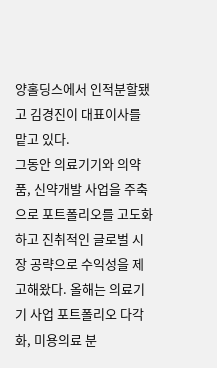양홀딩스에서 인적분할됐고 김경진이 대표이사를 맡고 있다.
그동안 의료기기와 의약품, 신약개발 사업을 주축으로 포트폴리오를 고도화하고 진취적인 글로벌 시장 공략으로 수익성을 제고해왔다. 올해는 의료기기 사업 포트폴리오 다각화, 미용의료 분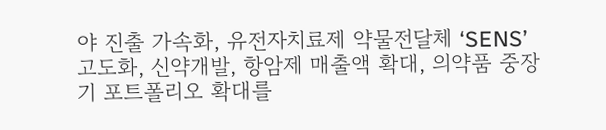야 진출 가속화, 유전자치료제 약물전달체 ‘SENS’ 고도화, 신약개발, 항암제 매출액 확대, 의약품 중장기 포트폴리오 확대를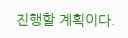진행할 계획이다.